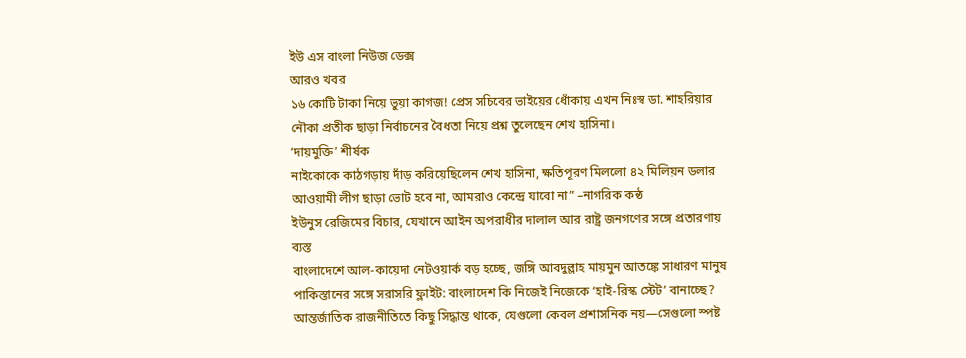ইউ এস বাংলা নিউজ ডেক্স
আরও খবর
১৬ কোটি টাকা নিয়ে ভুয়া কাগজ! প্রেস সচিবের ভাইয়ের ধোঁকায় এখন নিঃস্ব ডা. শাহরিয়ার
নৌকা প্রতীক ছাড়া নির্বাচনের বৈধতা নিয়ে প্রশ্ন তুলেছেন শেখ হাসিনা।
‘দায়মুক্তি’ শীর্ষক
নাইকোকে কাঠগড়ায় দাঁড় করিয়েছিলেন শেখ হাসিনা, ক্ষতিপূরণ মিললো ৪২ মিলিয়ন ডলার
আওয়ামী লীগ ছাড়া ভোট হবে না, আমরাও কেন্দ্রে যাবো না” –নাগরিক কন্ঠ
ইউনুস রেজিমের বিচার, যেখানে আইন অপরাধীর দালাল আর রাষ্ট্র জনগণের সঙ্গে প্রতারণায় ব্যস্ত
বাংলাদেশে আল-কায়েদা নেটওয়ার্ক বড় হচ্ছে, জঙ্গি আবদুল্লাহ মায়মুন আতঙ্কে সাধারণ মানুষ
পাকিস্তানের সঙ্গে সরাসরি ফ্লাইট: বাংলাদেশ কি নিজেই নিজেকে ‘হাই-রিস্ক স্টেট’ বানাচ্ছে?
আন্তর্জাতিক রাজনীতিতে কিছু সিদ্ধান্ত থাকে, যেগুলো কেবল প্রশাসনিক নয়—সেগুলো স্পষ্ট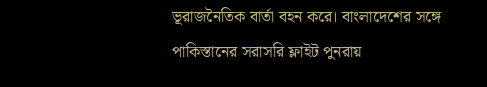ভূরাজনৈতিক বার্তা বহন করে। বাংলাদেশের সঙ্গে পাকিস্তানের সরাসরি ফ্লাইট পুনরায়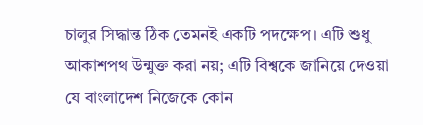চালুর সিদ্ধান্ত ঠিক তেমনই একটি পদক্ষেপ। এটি শুধু আকাশপথ উন্মুক্ত করা নয়; এটি বিশ্বকে জানিয়ে দেওয়া যে বাংলাদেশ নিজেকে কোন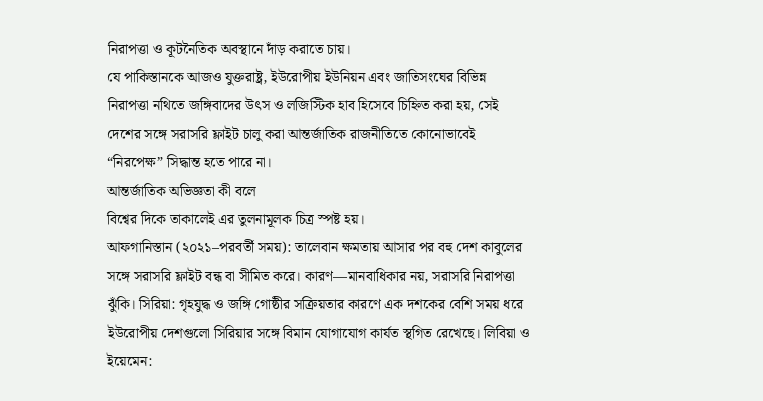নিরাপত্তা ও কূটনৈতিক অবস্থানে দাঁড় করাতে চায়।
যে পাকিস্তানকে আজও যুক্তরাষ্ট্র, ইউরোপীয় ইউনিয়ন এবং জাতিসংঘের বিভিন্ন নিরাপত্তা নথিতে জঙ্গিবাদের উৎস ও লজিস্টিক হাব হিসেবে চিহ্নিত করা হয়, সেই দেশের সঙ্গে সরাসরি ফ্লাইট চালু করা আন্তর্জাতিক রাজনীতিতে কোনোভাবেই “নিরপেক্ষ” সিদ্ধান্ত হতে পারে না।
আন্তর্জাতিক অভিজ্ঞতা কী বলে
বিশ্বের দিকে তাকালেই এর তুলনামূলক চিত্র স্পষ্ট হয়।
আফগানিস্তান (২০২১–পরবর্তী সময়): তালেবান ক্ষমতায় আসার পর বহু দেশ কাবুলের
সঙ্গে সরাসরি ফ্লাইট বন্ধ বা সীমিত করে। কারণ—মানবাধিকার নয়, সরাসরি নিরাপত্তা ঝুঁকি। সিরিয়া: গৃহযুদ্ধ ও জঙ্গি গোষ্ঠীর সক্রিয়তার কারণে এক দশকের বেশি সময় ধরে ইউরোপীয় দেশগুলো সিরিয়ার সঙ্গে বিমান যোগাযোগ কার্যত স্থগিত রেখেছে। লিবিয়া ও ইয়েমেন: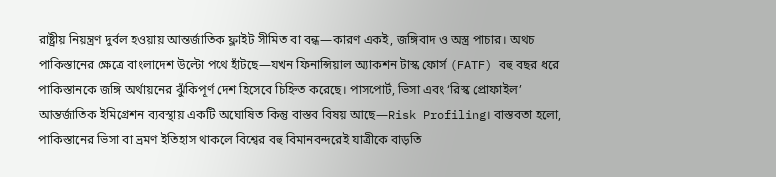রাষ্ট্রীয় নিয়ন্ত্রণ দুর্বল হওয়ায় আন্তর্জাতিক ফ্লাইট সীমিত বা বন্ধ—কারণ একই, জঙ্গিবাদ ও অস্ত্র পাচার। অথচ পাকিস্তানের ক্ষেত্রে বাংলাদেশ উল্টো পথে হাঁটছে—যখন ফিনান্সিয়াল অ্যাকশন টাস্ক ফোর্স (FATF) বহু বছর ধরে পাকিস্তানকে জঙ্গি অর্থায়নের ঝুঁকিপূর্ণ দেশ হিসেবে চিহ্নিত করেছে। পাসপোর্ট, ভিসা এবং ‘রিস্ক প্রোফাইল’ আন্তর্জাতিক ইমিগ্রেশন ব্যবস্থায় একটি অঘোষিত কিন্তু বাস্তব বিষয় আছে—Risk Profiling। বাস্তবতা হলো, পাকিস্তানের ভিসা বা ভ্রমণ ইতিহাস থাকলে বিশ্বের বহু বিমানবন্দরেই যাত্রীকে বাড়তি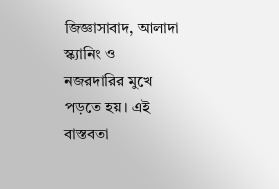জিজ্ঞাসাবাদ, আলাদা স্ক্যানিং ও
নজরদারির মুখে পড়তে হয়। এই বাস্তবতা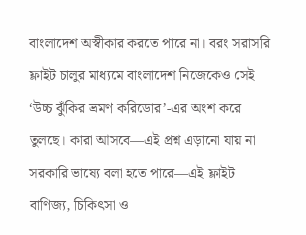বাংলাদেশ অস্বীকার করতে পারে না। বরং সরাসরি ফ্লাইট চালুর মাধ্যমে বাংলাদেশ নিজেকেও সেই ‘উচ্চ ঝুঁকির ভ্রমণ করিডোর’-এর অংশ করে তুলছে। কারা আসবে—এই প্রশ্ন এড়ানো যায় না সরকারি ভাষ্যে বলা হতে পারে—এই ফ্লাইট বাণিজ্য, চিকিৎসা ও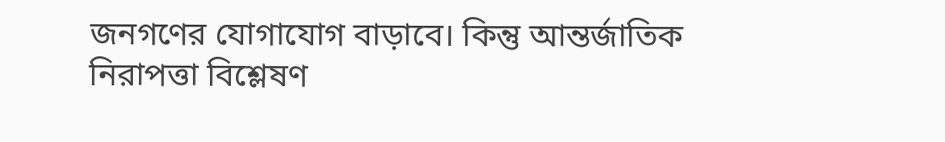জনগণের যোগাযোগ বাড়াবে। কিন্তু আন্তর্জাতিক নিরাপত্তা বিশ্লেষণ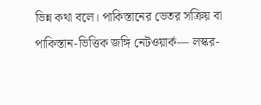ভিন্ন কথা বলে। পাকিস্তানের ভেতর সক্রিয় বা পাকিস্তান-ভিত্তিক জঙ্গি নেটওয়ার্ক— লস্কর-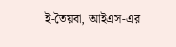ই-তৈয়বা, আইএস-এর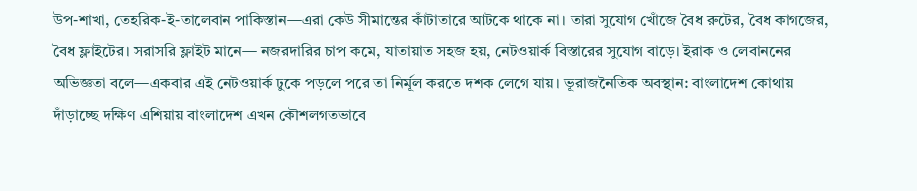উপ-শাখা, তেহরিক-ই-তালেবান পাকিস্তান—এরা কেউ সীমান্তের কাঁটাতারে আটকে থাকে না। তারা সুযোগ খোঁজে বৈধ রুটের, বৈধ কাগজের, বৈধ ফ্লাইটের। সরাসরি ফ্লাইট মানে— নজরদারির চাপ কমে, যাতায়াত সহজ হয়, নেটওয়ার্ক বিস্তারের সুযোগ বাড়ে। ইরাক ও লেবাননের অভিজ্ঞতা বলে—একবার এই নেটওয়ার্ক ঢুকে পড়লে পরে তা নির্মূল করতে দশক লেগে যায়। ভূরাজনৈতিক অবস্থান: বাংলাদেশ কোথায়
দাঁড়াচ্ছে দক্ষিণ এশিয়ায় বাংলাদেশ এখন কৌশলগতভাবে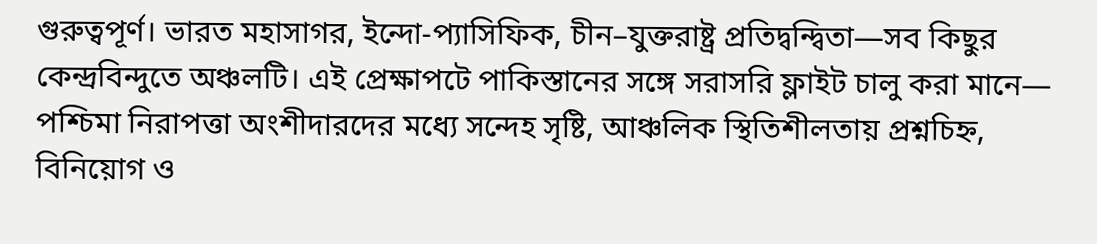গুরুত্বপূর্ণ। ভারত মহাসাগর, ইন্দো-প্যাসিফিক, চীন–যুক্তরাষ্ট্র প্রতিদ্বন্দ্বিতা—সব কিছুর কেন্দ্রবিন্দুতে অঞ্চলটি। এই প্রেক্ষাপটে পাকিস্তানের সঙ্গে সরাসরি ফ্লাইট চালু করা মানে— পশ্চিমা নিরাপত্তা অংশীদারদের মধ্যে সন্দেহ সৃষ্টি, আঞ্চলিক স্থিতিশীলতায় প্রশ্নচিহ্ন, বিনিয়োগ ও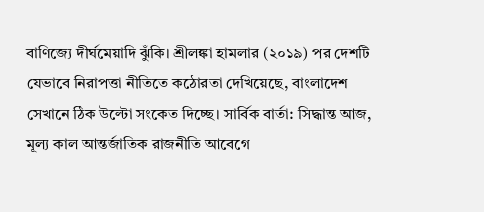বাণিজ্যে দীর্ঘমেয়াদি ঝুঁকি। শ্রীলঙ্কা হামলার (২০১৯) পর দেশটি যেভাবে নিরাপত্তা নীতিতে কঠোরতা দেখিয়েছে, বাংলাদেশ সেখানে ঠিক উল্টো সংকেত দিচ্ছে। সার্বিক বার্তা: সিদ্ধান্ত আজ, মূল্য কাল আন্তর্জাতিক রাজনীতি আবেগে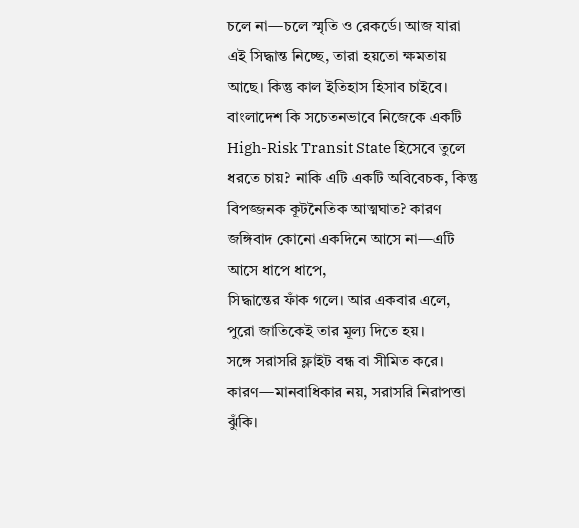চলে না—চলে স্মৃতি ও রেকর্ডে। আজ যারা এই সিদ্ধান্ত নিচ্ছে, তারা হয়তো ক্ষমতায় আছে। কিন্তু কাল ইতিহাস হিসাব চাইবে। বাংলাদেশ কি সচেতনভাবে নিজেকে একটি High-Risk Transit State হিসেবে তুলে ধরতে চায়? নাকি এটি একটি অবিবেচক, কিন্তু বিপজ্জনক কূটনৈতিক আত্মঘাত? কারণ জঙ্গিবাদ কোনো একদিনে আসে না—এটি আসে ধাপে ধাপে,
সিদ্ধান্তের ফাঁক গলে। আর একবার এলে, পুরো জাতিকেই তার মূল্য দিতে হয়।
সঙ্গে সরাসরি ফ্লাইট বন্ধ বা সীমিত করে। কারণ—মানবাধিকার নয়, সরাসরি নিরাপত্তা ঝুঁকি।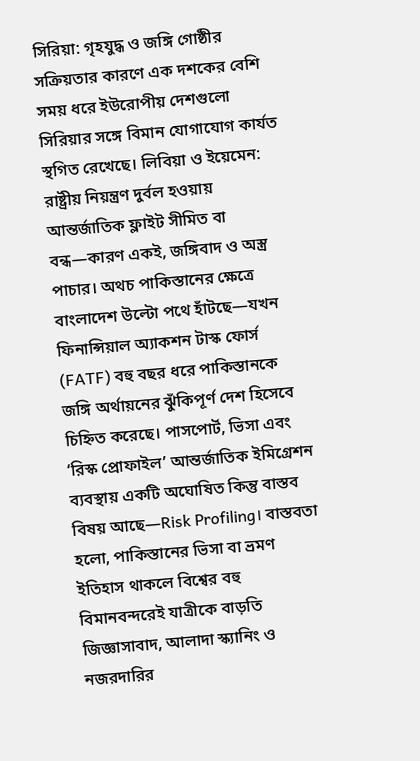সিরিয়া: গৃহযুদ্ধ ও জঙ্গি গোষ্ঠীর সক্রিয়তার কারণে এক দশকের বেশি সময় ধরে ইউরোপীয় দেশগুলো সিরিয়ার সঙ্গে বিমান যোগাযোগ কার্যত স্থগিত রেখেছে। লিবিয়া ও ইয়েমেন: রাষ্ট্রীয় নিয়ন্ত্রণ দুর্বল হওয়ায় আন্তর্জাতিক ফ্লাইট সীমিত বা বন্ধ—কারণ একই, জঙ্গিবাদ ও অস্ত্র পাচার। অথচ পাকিস্তানের ক্ষেত্রে বাংলাদেশ উল্টো পথে হাঁটছে—যখন ফিনান্সিয়াল অ্যাকশন টাস্ক ফোর্স (FATF) বহু বছর ধরে পাকিস্তানকে জঙ্গি অর্থায়নের ঝুঁকিপূর্ণ দেশ হিসেবে চিহ্নিত করেছে। পাসপোর্ট, ভিসা এবং ‘রিস্ক প্রোফাইল’ আন্তর্জাতিক ইমিগ্রেশন ব্যবস্থায় একটি অঘোষিত কিন্তু বাস্তব বিষয় আছে—Risk Profiling। বাস্তবতা হলো, পাকিস্তানের ভিসা বা ভ্রমণ ইতিহাস থাকলে বিশ্বের বহু বিমানবন্দরেই যাত্রীকে বাড়তি জিজ্ঞাসাবাদ, আলাদা স্ক্যানিং ও
নজরদারির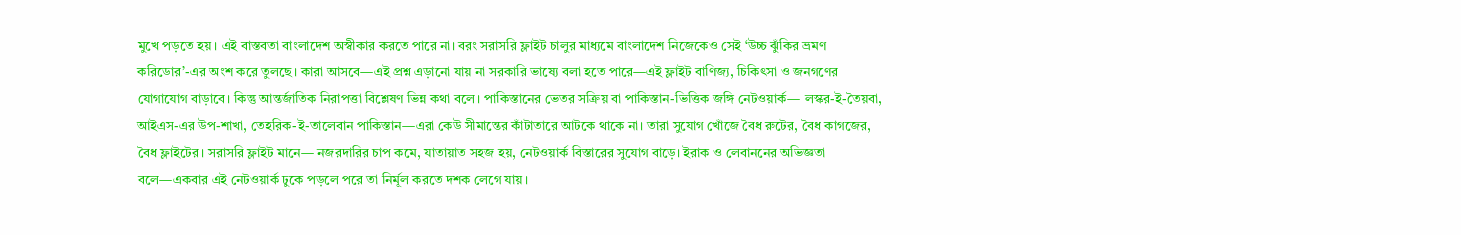মুখে পড়তে হয়। এই বাস্তবতা বাংলাদেশ অস্বীকার করতে পারে না। বরং সরাসরি ফ্লাইট চালুর মাধ্যমে বাংলাদেশ নিজেকেও সেই ‘উচ্চ ঝুঁকির ভ্রমণ করিডোর’-এর অংশ করে তুলছে। কারা আসবে—এই প্রশ্ন এড়ানো যায় না সরকারি ভাষ্যে বলা হতে পারে—এই ফ্লাইট বাণিজ্য, চিকিৎসা ও জনগণের যোগাযোগ বাড়াবে। কিন্তু আন্তর্জাতিক নিরাপত্তা বিশ্লেষণ ভিন্ন কথা বলে। পাকিস্তানের ভেতর সক্রিয় বা পাকিস্তান-ভিত্তিক জঙ্গি নেটওয়ার্ক— লস্কর-ই-তৈয়বা, আইএস-এর উপ-শাখা, তেহরিক-ই-তালেবান পাকিস্তান—এরা কেউ সীমান্তের কাঁটাতারে আটকে থাকে না। তারা সুযোগ খোঁজে বৈধ রুটের, বৈধ কাগজের, বৈধ ফ্লাইটের। সরাসরি ফ্লাইট মানে— নজরদারির চাপ কমে, যাতায়াত সহজ হয়, নেটওয়ার্ক বিস্তারের সুযোগ বাড়ে। ইরাক ও লেবাননের অভিজ্ঞতা বলে—একবার এই নেটওয়ার্ক ঢুকে পড়লে পরে তা নির্মূল করতে দশক লেগে যায়।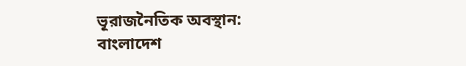ভূরাজনৈতিক অবস্থান: বাংলাদেশ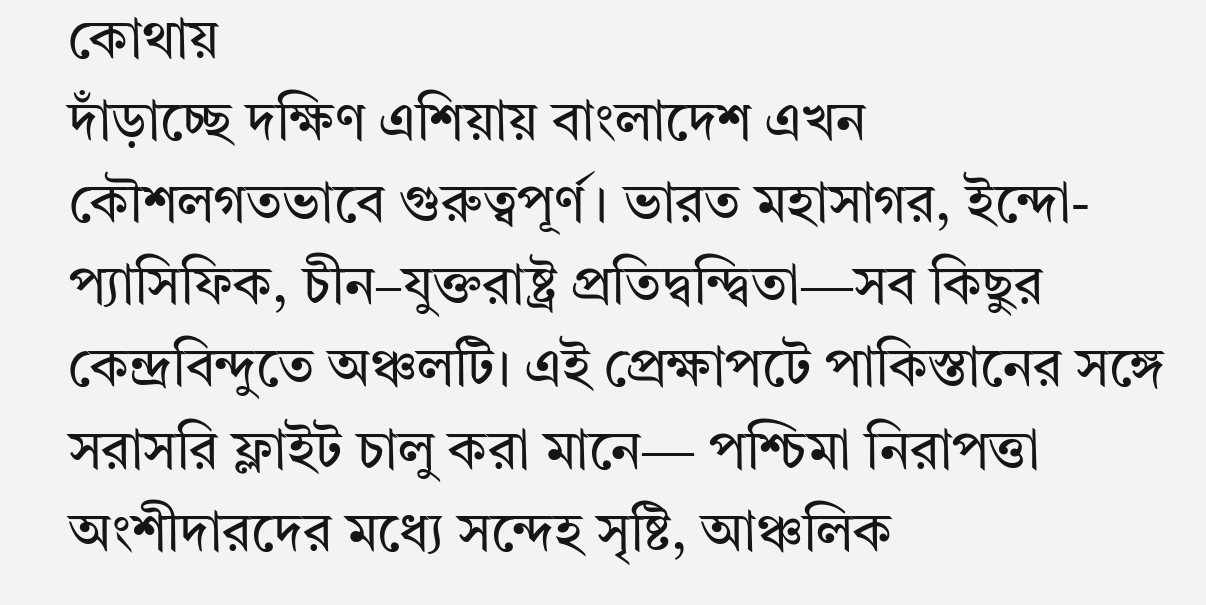কোথায়
দাঁড়াচ্ছে দক্ষিণ এশিয়ায় বাংলাদেশ এখন কৌশলগতভাবে গুরুত্বপূর্ণ। ভারত মহাসাগর, ইন্দো-প্যাসিফিক, চীন–যুক্তরাষ্ট্র প্রতিদ্বন্দ্বিতা—সব কিছুর কেন্দ্রবিন্দুতে অঞ্চলটি। এই প্রেক্ষাপটে পাকিস্তানের সঙ্গে সরাসরি ফ্লাইট চালু করা মানে— পশ্চিমা নিরাপত্তা অংশীদারদের মধ্যে সন্দেহ সৃষ্টি, আঞ্চলিক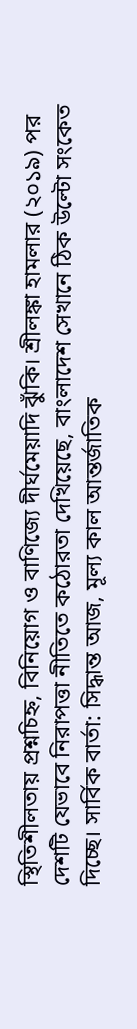স্থিতিশীলতায় প্রশ্নচিহ্ন, বিনিয়োগ ও বাণিজ্যে দীর্ঘমেয়াদি ঝুঁকি। শ্রীলঙ্কা হামলার (২০১৯) পর দেশটি যেভাবে নিরাপত্তা নীতিতে কঠোরতা দেখিয়েছে, বাংলাদেশ সেখানে ঠিক উল্টো সংকেত দিচ্ছে। সার্বিক বার্তা: সিদ্ধান্ত আজ, মূল্য কাল আন্তর্জাতিক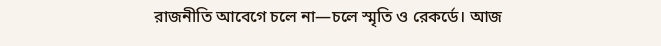রাজনীতি আবেগে চলে না—চলে স্মৃতি ও রেকর্ডে। আজ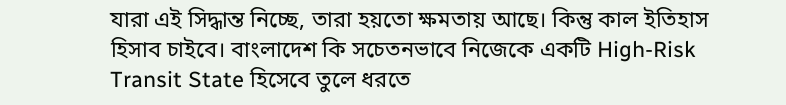যারা এই সিদ্ধান্ত নিচ্ছে, তারা হয়তো ক্ষমতায় আছে। কিন্তু কাল ইতিহাস হিসাব চাইবে। বাংলাদেশ কি সচেতনভাবে নিজেকে একটি High-Risk Transit State হিসেবে তুলে ধরতে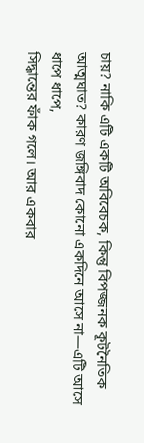চায়? নাকি এটি একটি অবিবেচক, কিন্তু বিপজ্জনক কূটনৈতিক আত্মঘাত? কারণ জঙ্গিবাদ কোনো একদিনে আসে না—এটি আসে ধাপে ধাপে,
সিদ্ধান্তের ফাঁক গলে। আর একবার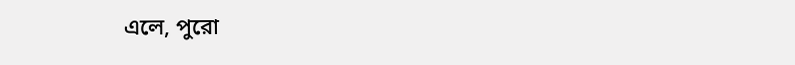এলে, পুরো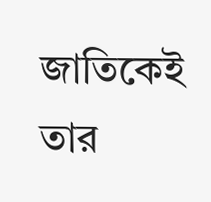জাতিকেই তার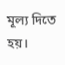মূল্য দিতে হয়।